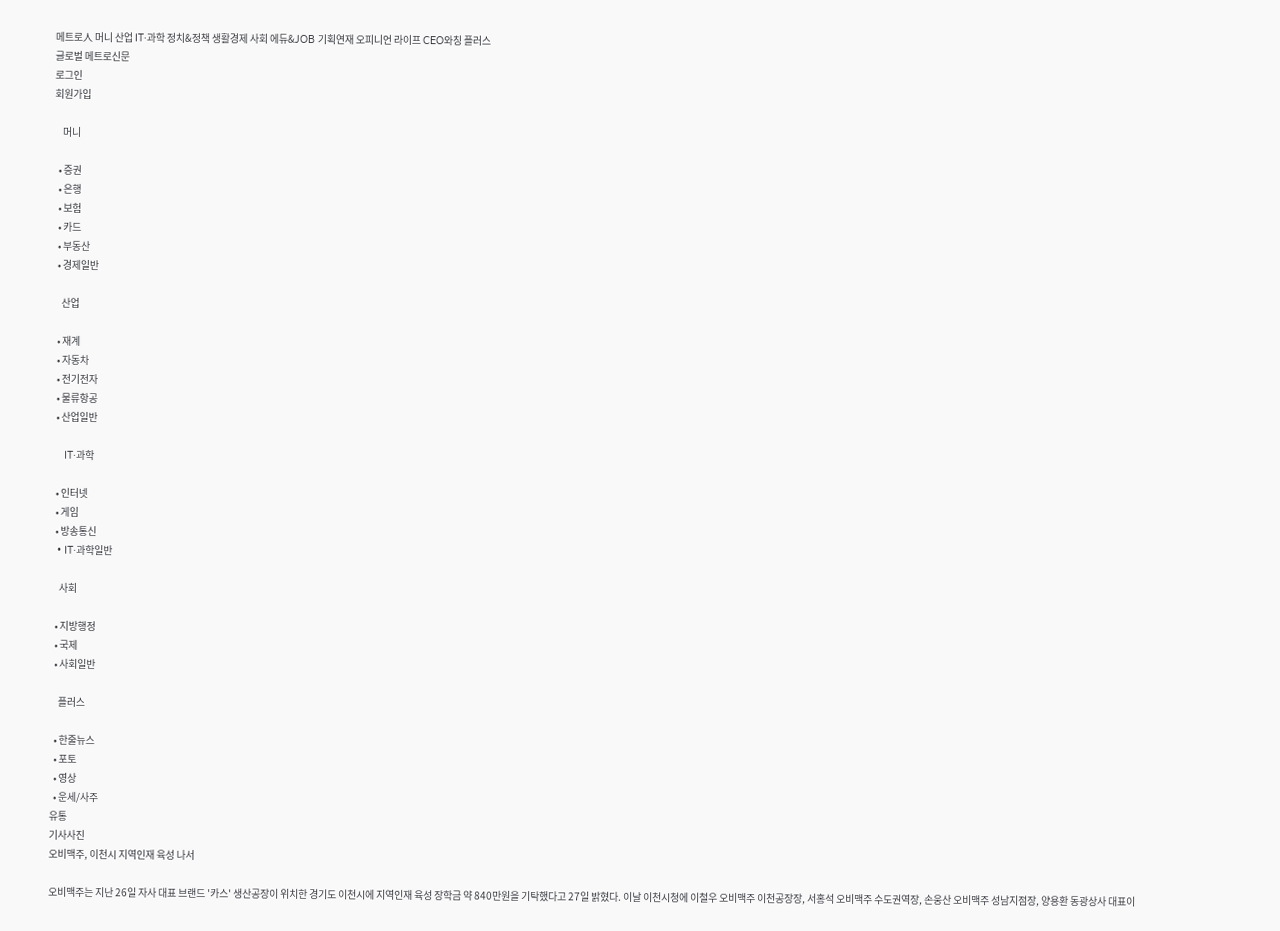메트로人 머니 산업 IT·과학 정치&정책 생활경제 사회 에듀&JOB 기획연재 오피니언 라이프 CEO와칭 플러스
글로벌 메트로신문
로그인
회원가입

    머니

  • 증권
  • 은행
  • 보험
  • 카드
  • 부동산
  • 경제일반

    산업

  • 재계
  • 자동차
  • 전기전자
  • 물류항공
  • 산업일반

    IT·과학

  • 인터넷
  • 게임
  • 방송통신
  • IT·과학일반

    사회

  • 지방행정
  • 국제
  • 사회일반

    플러스

  • 한줄뉴스
  • 포토
  • 영상
  • 운세/사주
유통
기사사진
오비맥주, 이천시 지역인재 육성 나서

오비맥주는 지난 26일 자사 대표 브랜드 '카스' 생산공장이 위치한 경기도 이천시에 지역인재 육성 장학금 약 840만원을 기탁했다고 27일 밝혔다. 이날 이천시청에 이철우 오비맥주 이천공장장, 서홍석 오비맥주 수도권역장, 손웅산 오비맥주 성남지점장, 양용환 동광상사 대표이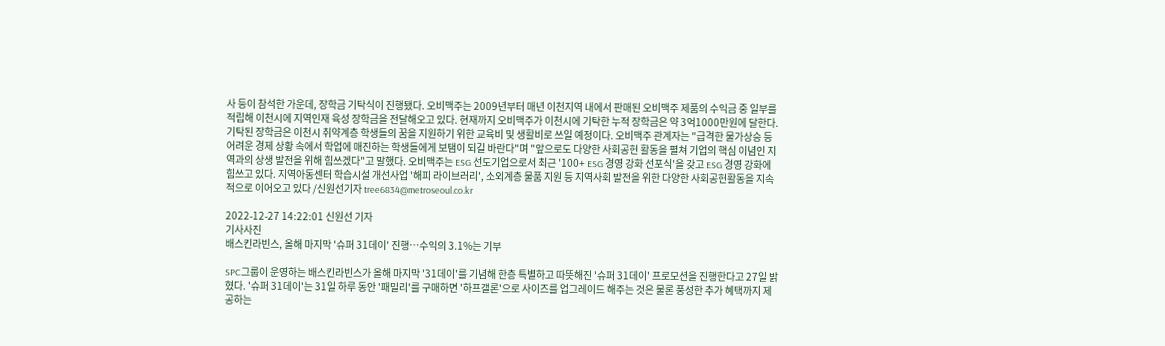사 등이 참석한 가운데, 장학금 기탁식이 진행됐다. 오비맥주는 2009년부터 매년 이천지역 내에서 판매된 오비맥주 제품의 수익금 중 일부를 적립해 이천시에 지역인재 육성 장학금을 전달해오고 있다. 현재까지 오비맥주가 이천시에 기탁한 누적 장학금은 약 3억1000만원에 달한다. 기탁된 장학금은 이천시 취약계층 학생들의 꿈을 지원하기 위한 교육비 및 생활비로 쓰일 예정이다. 오비맥주 관계자는 "급격한 물가상승 등 어려운 경제 상황 속에서 학업에 매진하는 학생들에게 보탬이 되길 바란다"며 "앞으로도 다양한 사회공헌 활동을 펼쳐 기업의 핵심 이념인 지역과의 상생 발전을 위해 힘쓰겠다"고 말했다. 오비맥주는 ESG 선도기업으로서 최근 '100+ ESG 경영 강화 선포식'을 갖고 ESG 경영 강화에 힘쓰고 있다. 지역아동센터 학습시설 개선사업 '해피 라이브러리', 소외계층 물품 지원 등 지역사회 발전을 위한 다양한 사회공헌활동을 지속적으로 이어오고 있다 /신원선기자 tree6834@metroseoul.co.kr

2022-12-27 14:22:01 신원선 기자
기사사진
배스킨라빈스, 올해 마지막 '슈퍼 31데이' 진행…수익의 3.1%는 기부

SPC그룹이 운영하는 배스킨라빈스가 올해 마지막 '31데이'를 기념해 한층 특별하고 따뜻해진 '슈퍼 31데이' 프로모션을 진행한다고 27일 밝혔다. '슈퍼 31데이'는 31일 하루 동안 '패밀리'를 구매하면 '하프갤론'으로 사이즈를 업그레이드 해주는 것은 물론 풍성한 추가 혜택까지 제공하는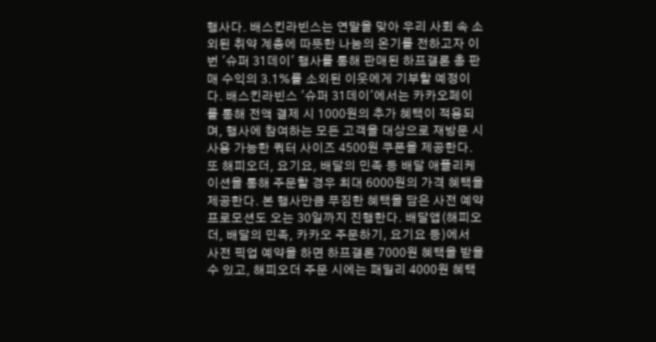행사다. 배스킨라빈스는 연말을 맞아 우리 사회 속 소외된 취약 계층에 따뜻한 나눔의 온기를 전하고자 이번 '슈퍼 31데이' 행사를 통해 판매된 하프갤론 총 판매 수익의 3.1%를 소외된 이웃에게 기부할 예정이다. 배스킨라빈스 '슈퍼 31데이'에서는 카카오페이를 통해 전액 결제 시 1000원의 추가 혜택이 적용되며, 행사에 참여하는 모든 고객을 대상으로 재방문 시 사용 가능한 쿼터 사이즈 4500원 쿠폰을 제공한다. 또 해피오더, 요기요, 배달의 민족 등 배달 애플리케이션을 통해 주문할 경우 최대 6000원의 가격 혜택을 제공한다. 본 행사만큼 푸짐한 혜택을 담은 사전 예약 프로모션도 오는 30일까지 진행한다. 배달앱(해피오더, 배달의 민족, 카카오 주문하기, 요기요 등)에서 사전 픽업 예약을 하면 하프갤론 7000원 혜택을 받을 수 있고, 해피오더 주문 시에는 패밀리 4000원 혜택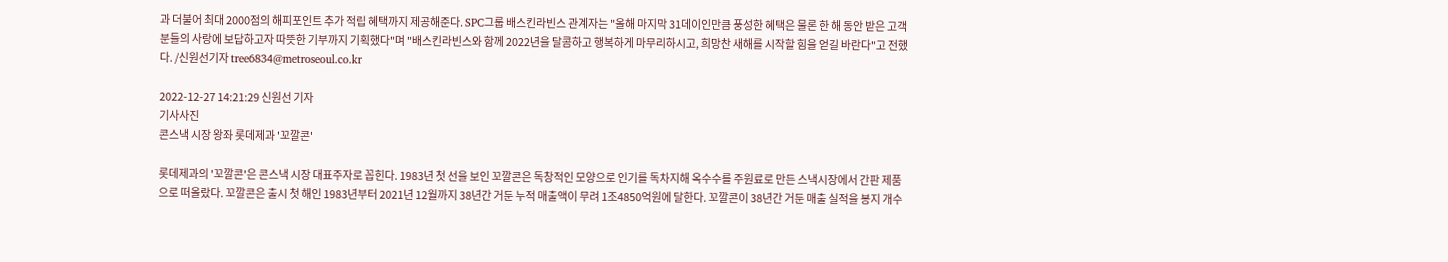과 더불어 최대 2000점의 해피포인트 추가 적립 혜택까지 제공해준다. SPC그룹 배스킨라빈스 관계자는 "올해 마지막 31데이인만큼 풍성한 혜택은 물론 한 해 동안 받은 고객분들의 사랑에 보답하고자 따뜻한 기부까지 기획했다"며 "배스킨라빈스와 함께 2022년을 달콤하고 행복하게 마무리하시고, 희망찬 새해를 시작할 힘을 얻길 바란다"고 전했다. /신원선기자 tree6834@metroseoul.co.kr

2022-12-27 14:21:29 신원선 기자
기사사진
콘스낵 시장 왕좌 롯데제과 '꼬깔콘'

롯데제과의 '꼬깔콘'은 콘스낵 시장 대표주자로 꼽힌다. 1983년 첫 선을 보인 꼬깔콘은 독창적인 모양으로 인기를 독차지해 옥수수를 주원료로 만든 스낵시장에서 간판 제품으로 떠올랐다. 꼬깔콘은 출시 첫 해인 1983년부터 2021년 12월까지 38년간 거둔 누적 매출액이 무려 1조4850억원에 달한다. 꼬깔콘이 38년간 거둔 매출 실적을 봉지 개수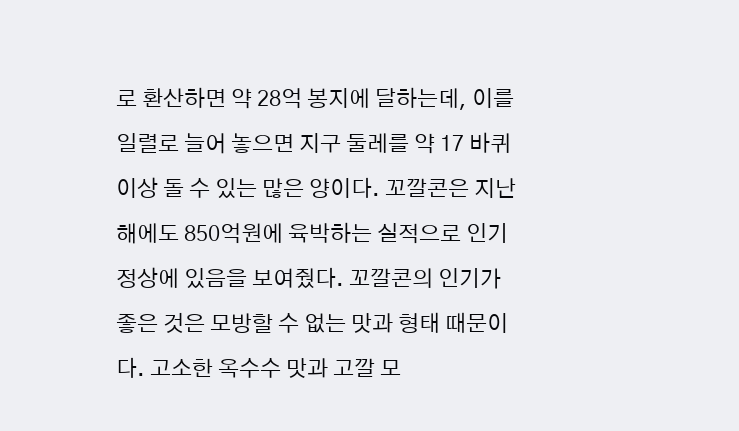로 환산하면 약 28억 봉지에 달하는데, 이를 일렬로 늘어 놓으면 지구 둘레를 약 17 바퀴 이상 돌 수 있는 많은 양이다. 꼬깔콘은 지난해에도 850억원에 육박하는 실적으로 인기 정상에 있음을 보여줬다. 꼬깔콘의 인기가 좋은 것은 모방할 수 없는 맛과 형태 때문이다. 고소한 옥수수 맛과 고깔 모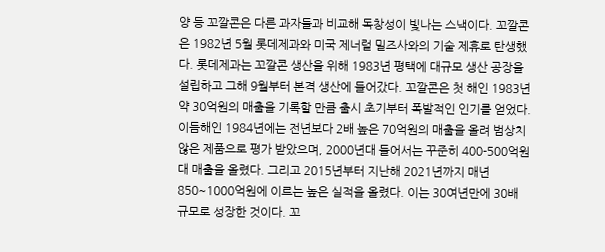양 등 꼬깔콘은 다른 과자들과 비교해 독창성이 빛나는 스낵이다. 꼬깔콘은 1982년 5월 롯데제과와 미국 제너럴 밀즈사와의 기술 제휴로 탄생했다. 롯데제과는 꼬깔콘 생산을 위해 1983년 평택에 대규모 생산 공장을 설립하고 그해 9월부터 본격 생산에 들어갔다. 꼬깔콘은 첫 해인 1983년 약 30억원의 매출을 기록할 만큼 출시 초기부터 폭발적인 인기를 얻었다. 이듬해인 1984년에는 전년보다 2배 높은 70억원의 매출을 올려 범상치 않은 제품으로 평가 받았으며, 2000년대 들어서는 꾸준히 400-500억원대 매출을 올렸다. 그리고 2015년부터 지난해 2021년까지 매년 850~1000억원에 이르는 높은 실적을 올렸다. 이는 30여년만에 30배 규모로 성장한 것이다. 꼬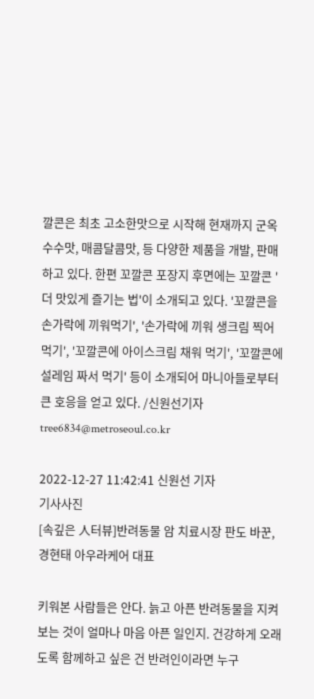깔콘은 최초 고소한맛으로 시작해 현재까지 군옥수수맛, 매콤달콤맛, 등 다양한 제품을 개발, 판매하고 있다. 한편 꼬깔콘 포장지 후면에는 꼬깔콘 '더 맛있게 즐기는 법'이 소개되고 있다. '꼬깔콘을 손가락에 끼워먹기', '손가락에 끼워 생크림 찍어 먹기', '꼬깔콘에 아이스크림 채워 먹기', '꼬깔콘에 설레임 짜서 먹기' 등이 소개되어 마니아들로부터 큰 호응을 얻고 있다. /신원선기자 tree6834@metroseoul.co.kr

2022-12-27 11:42:41 신원선 기자
기사사진
[속깊은 人터뷰]반려동물 암 치료시장 판도 바꾼, 경현태 아우라케어 대표

키워본 사람들은 안다. 늙고 아픈 반려동물을 지켜보는 것이 얼마나 마음 아픈 일인지. 건강하게 오래도록 함께하고 싶은 건 반려인이라면 누구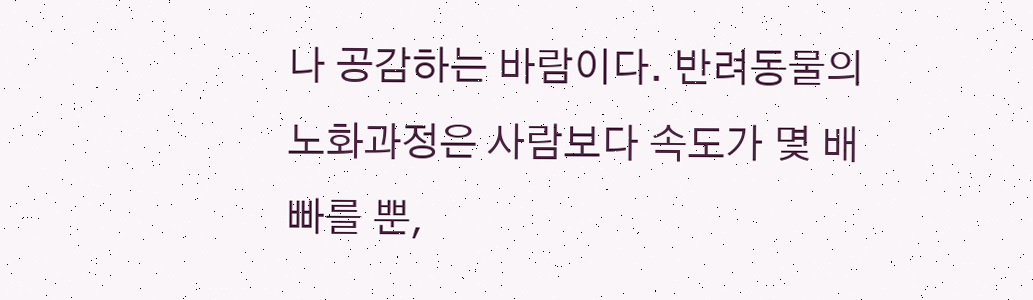나 공감하는 바람이다. 반려동물의 노화과정은 사람보다 속도가 몇 배 빠를 뿐,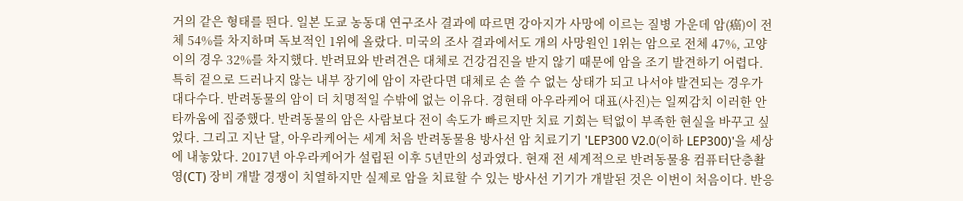거의 같은 형태를 띈다. 일본 도쿄 농동대 연구조사 결과에 따르면 강아지가 사망에 이르는 질병 가운데 암(癌)이 전체 54%를 차지하며 독보적인 1위에 올랐다. 미국의 조사 결과에서도 개의 사망원인 1위는 암으로 전체 47%, 고양이의 경우 32%를 차지했다. 반려묘와 반려견은 대체로 건강검진을 받지 않기 때문에 암을 조기 발견하기 어렵다. 특히 겉으로 드러나지 않는 내부 장기에 암이 자란다면 대체로 손 쓸 수 없는 상태가 되고 나서야 발견되는 경우가 대다수다. 반려동물의 암이 더 치명적일 수밖에 없는 이유다. 경현태 아우라케어 대표(사진)는 일찌감치 이러한 안타까움에 집중했다. 반려동물의 암은 사람보다 전이 속도가 빠르지만 치료 기회는 턱없이 부족한 현실을 바꾸고 싶었다. 그리고 지난 달, 아우라케어는 세계 처음 반려동물용 방사선 암 치료기기 'LEP300 V2.0(이하 LEP300)'을 세상에 내놓았다. 2017년 아우라케어가 설립된 이후 5년만의 성과였다. 현재 전 세계적으로 반려동물용 컴퓨터단층촬영(CT) 장비 개발 경쟁이 치열하지만 실제로 암을 치료할 수 있는 방사선 기기가 개발된 것은 이번이 처음이다. 반응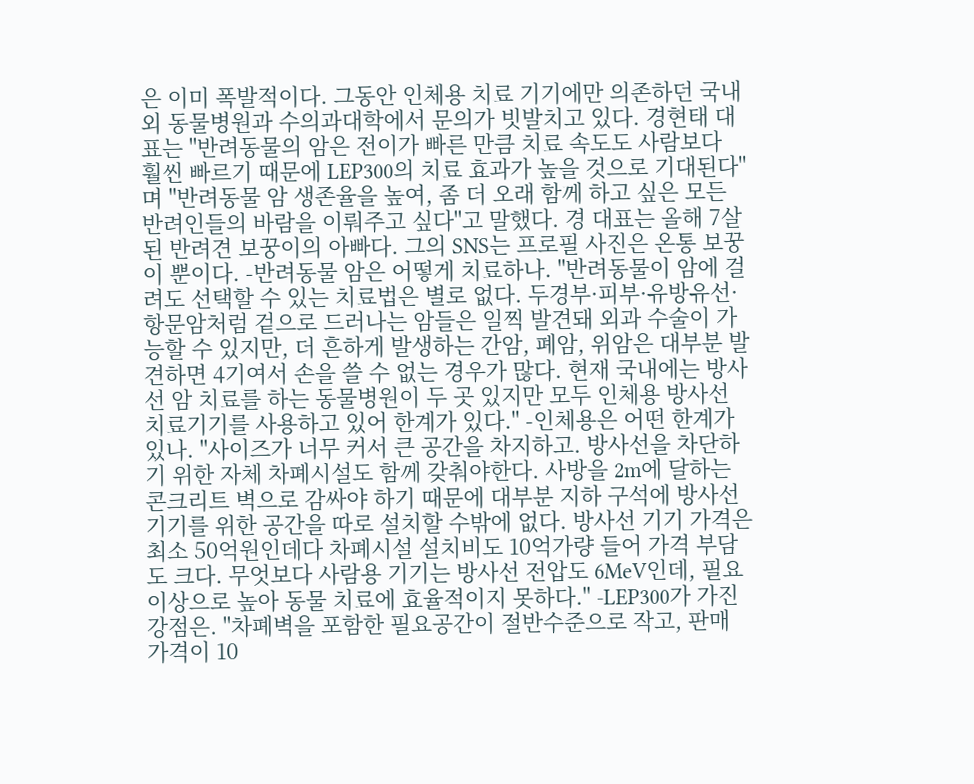은 이미 폭발적이다. 그동안 인체용 치료 기기에만 의존하던 국내외 동물병원과 수의과대학에서 문의가 빗발치고 있다. 경현태 대표는 "반려동물의 암은 전이가 빠른 만큼 치료 속도도 사람보다 훨씬 빠르기 때문에 LEP300의 치료 효과가 높을 것으로 기대된다"며 "반려동물 암 생존율을 높여, 좀 더 오래 함께 하고 싶은 모든 반려인들의 바람을 이뤄주고 싶다"고 말했다. 경 대표는 올해 7살 된 반려견 보꿍이의 아빠다. 그의 SNS는 프로필 사진은 온통 보꿍이 뿐이다. -반려동물 암은 어떻게 치료하나. "반려동물이 암에 걸려도 선택할 수 있는 치료법은 별로 없다. 두경부·피부·유방유선·항문암처럼 겉으로 드러나는 암들은 일찍 발견돼 외과 수술이 가능할 수 있지만, 더 흔하게 발생하는 간암, 폐암, 위암은 대부분 발견하면 4기여서 손을 쓸 수 없는 경우가 많다. 현재 국내에는 방사선 암 치료를 하는 동물병원이 두 곳 있지만 모두 인체용 방사선 치료기기를 사용하고 있어 한계가 있다." -인체용은 어떤 한계가 있나. "사이즈가 너무 커서 큰 공간을 차지하고. 방사선을 차단하기 위한 자체 차폐시설도 함께 갖춰야한다. 사방을 2m에 달하는 콘크리트 벽으로 감싸야 하기 때문에 대부분 지하 구석에 방사선 기기를 위한 공간을 따로 설치할 수밖에 없다. 방사선 기기 가격은 최소 50억원인데다 차폐시설 설치비도 10억가량 들어 가격 부담도 크다. 무엇보다 사람용 기기는 방사선 전압도 6MeV인데, 필요 이상으로 높아 동물 치료에 효율적이지 못하다." -LEP300가 가진 강점은. "차폐벽을 포함한 필요공간이 절반수준으로 작고, 판매 가격이 10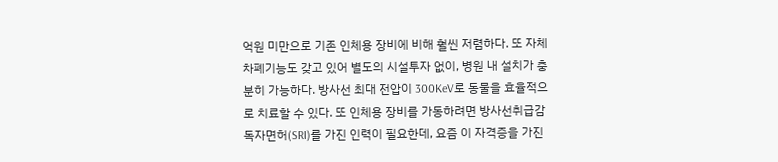억원 미만으로 기존 인체용 장비에 비해 훨씬 저렴하다. 또 자체차폐기능도 갖고 있어 별도의 시설투자 없이, 병원 내 설치가 충분히 가능하다. 방사선 최대 전압이 300KeV로 동물을 효율적으로 치료할 수 있다. 또 인체용 장비를 가동하려면 방사선취급감독자면허(SRI)를 가진 인력이 필요한데, 요즘 이 자격증을 가진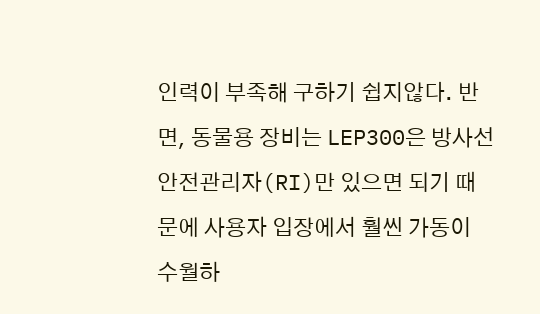인력이 부족해 구하기 쉽지않다. 반면, 동물용 장비는 LEP300은 방사선안전관리자(RI)만 있으면 되기 때문에 사용자 입장에서 훨씬 가동이 수월하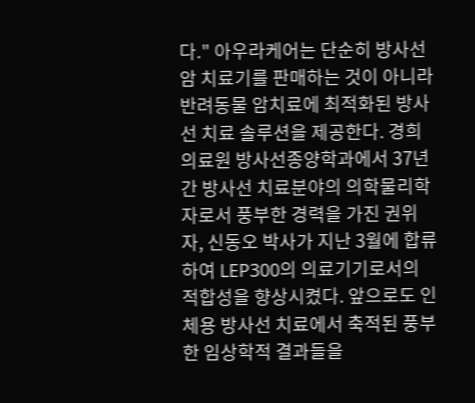다." 아우라케어는 단순히 방사선 암 치료기를 판매하는 것이 아니라 반려동물 암치료에 최적화된 방사선 치료 솔루션을 제공한다. 경희의료원 방사선종양학과에서 37년간 방사선 치료분야의 의학물리학자로서 풍부한 경력을 가진 권위자, 신동오 박사가 지난 3월에 합류하여 LEP300의 의료기기로서의 적합성을 향상시켰다. 앞으로도 인체용 방사선 치료에서 축적된 풍부한 임상학적 결과들을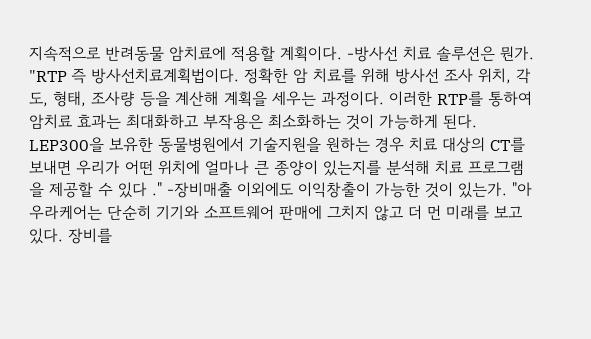지속적으로 반려동물 암치료에 적용할 계획이다. -방사선 치료 솔루션은 뭔가. "RTP 즉 방사선치료계획법이다. 정확한 암 치료를 위해 방사선 조사 위치, 각도, 형태, 조사량 등을 계산해 계획을 세우는 과정이다. 이러한 RTP를 통하여 암치료 효과는 최대화하고 부작용은 최소화하는 것이 가능하게 된다. LEP300을 보유한 동물병원에서 기술지원을 원하는 경우 치료 대상의 CT를 보내면 우리가 어떤 위치에 얼마나 큰 종양이 있는지를 분석해 치료 프로그램을 제공할 수 있다 ." -장비매출 이외에도 이익창출이 가능한 것이 있는가. "아우라케어는 단순히 기기와 소프트웨어 판매에 그치지 않고 더 먼 미래를 보고 있다. 장비를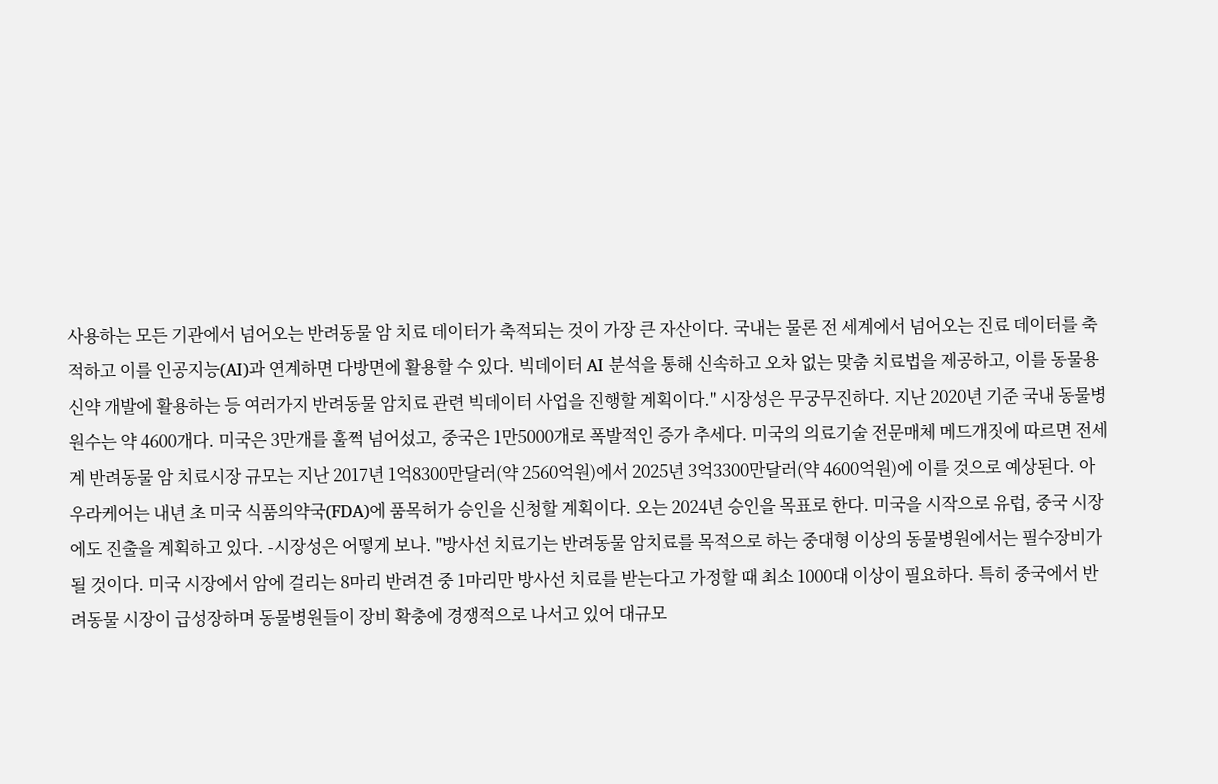사용하는 모든 기관에서 넘어오는 반려동물 암 치료 데이터가 축적되는 것이 가장 큰 자산이다. 국내는 물론 전 세계에서 넘어오는 진료 데이터를 축적하고 이를 인공지능(AI)과 연계하면 다방면에 활용할 수 있다. 빅데이터 AI 분석을 통해 신속하고 오차 없는 맞춤 치료법을 제공하고, 이를 동물용 신약 개발에 활용하는 등 여러가지 반려동물 암치료 관련 빅데이터 사업을 진행할 계획이다." 시장성은 무궁무진하다. 지난 2020년 기준 국내 동물병원수는 약 4600개다. 미국은 3만개를 훌쩍 넘어섰고, 중국은 1만5000개로 폭발적인 증가 추세다. 미국의 의료기술 전문매체 메드개짓에 따르면 전세계 반려동물 암 치료시장 규모는 지난 2017년 1억8300만달러(약 2560억원)에서 2025년 3억3300만달러(약 4600억원)에 이를 것으로 예상된다. 아우라케어는 내년 초 미국 식품의약국(FDA)에 품목허가 승인을 신청할 계획이다. 오는 2024년 승인을 목표로 한다. 미국을 시작으로 유럽, 중국 시장에도 진출을 계획하고 있다. -시장성은 어떻게 보나. "방사선 치료기는 반려동물 암치료를 목적으로 하는 중대형 이상의 동물병원에서는 필수장비가 될 것이다. 미국 시장에서 암에 걸리는 8마리 반려견 중 1마리만 방사선 치료를 받는다고 가정할 때 최소 1000대 이상이 필요하다. 특히 중국에서 반려동물 시장이 급성장하며 동물병원들이 장비 확충에 경쟁적으로 나서고 있어 대규모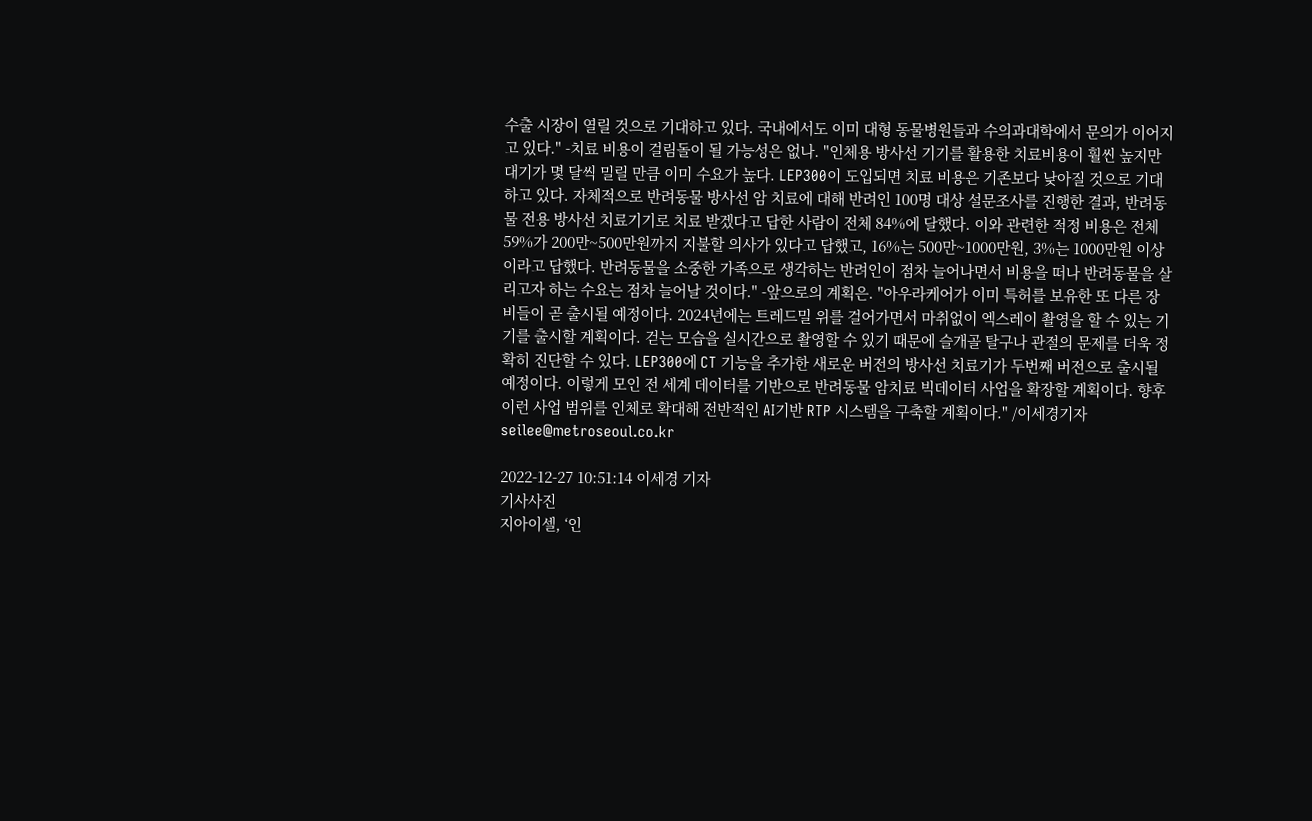수출 시장이 열릴 것으로 기대하고 있다. 국내에서도 이미 대형 동물병원들과 수의과대학에서 문의가 이어지고 있다." -치료 비용이 걸림돌이 될 가능성은 없나. "인체용 방사선 기기를 활용한 치료비용이 훨씬 높지만 대기가 몇 달씩 밀릴 만큼 이미 수요가 높다. LEP300이 도입되면 치료 비용은 기존보다 낮아질 것으로 기대하고 있다. 자체적으로 반려동물 방사선 암 치료에 대해 반려인 100명 대상 설문조사를 진행한 결과, 반려동물 전용 방사선 치료기기로 치료 받겠다고 답한 사람이 전체 84%에 달했다. 이와 관련한 적정 비용은 전체 59%가 200만~500만원까지 지불할 의사가 있다고 답했고, 16%는 500만~1000만원, 3%는 1000만원 이상이라고 답했다. 반려동물을 소중한 가족으로 생각하는 반려인이 점차 늘어나면서 비용을 떠나 반려동물을 살리고자 하는 수요는 점차 늘어날 것이다." -앞으로의 계획은. "아우라케어가 이미 특허를 보유한 또 다른 장비들이 곧 출시될 예정이다. 2024년에는 트레드밀 위를 걸어가면서 마취없이 엑스레이 촬영을 할 수 있는 기기를 출시할 계획이다. 걷는 모습을 실시간으로 촬영할 수 있기 때문에 슬개골 탈구나 관절의 문제를 더욱 정확히 진단할 수 있다. LEP300에 CT 기능을 추가한 새로운 버전의 방사선 치료기가 두번째 버전으로 출시될 예정이다. 이렇게 모인 전 세계 데이터를 기반으로 반려동물 암치료 빅데이터 사업을 확장할 계획이다. 향후 이런 사업 범위를 인체로 확대해 전반적인 AI기반 RTP 시스템을 구축할 계획이다." /이세경기자 seilee@metroseoul.co.kr

2022-12-27 10:51:14 이세경 기자
기사사진
지아이셀, ‘인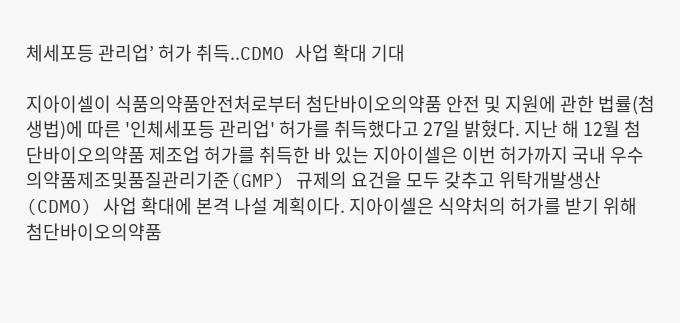체세포등 관리업’ 허가 취득..CDMO 사업 확대 기대

지아이셀이 식품의약품안전처로부터 첨단바이오의약품 안전 및 지원에 관한 법률(첨생법)에 따른 '인체세포등 관리업' 허가를 취득했다고 27일 밝혔다. 지난 해 12월 첨단바이오의약품 제조업 허가를 취득한 바 있는 지아이셀은 이번 허가까지 국내 우수의약품제조및품질관리기준(GMP) 규제의 요건을 모두 갖추고 위탁개발생산(CDMO) 사업 확대에 본격 나설 계획이다. 지아이셀은 식약처의 허가를 받기 위해 첨단바이오의약품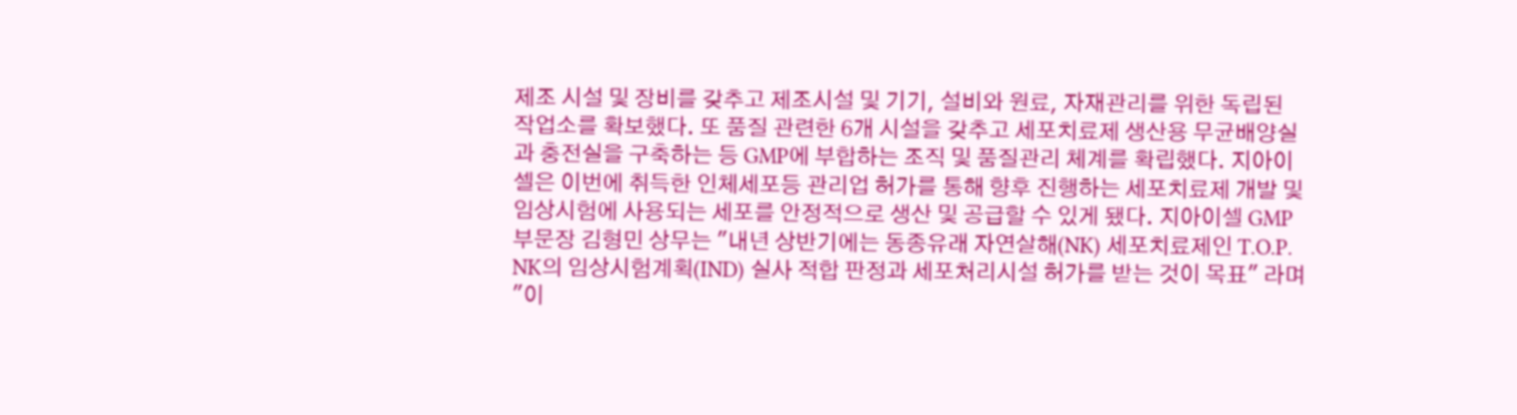제조 시설 및 장비를 갖추고 제조시설 및 기기, 설비와 원료, 자재관리를 위한 독립된 작업소를 확보했다. 또 품질 관련한 6개 시설을 갖추고 세포치료제 생산용 무균배양실과 충전실을 구축하는 등 GMP에 부합하는 조직 및 품질관리 체계를 확립했다. 지아이셀은 이번에 취득한 인체세포등 관리업 허가를 통해 향후 진행하는 세포치료제 개발 및 임상시험에 사용되는 세포를 안정적으로 생산 및 공급할 수 있게 됐다. 지아이셀 GMP 부문장 김형민 상무는 "내년 상반기에는 동종유래 자연살해(NK) 세포치료제인 T.O.P. NK의 임상시험계획(IND) 실사 적합 판정과 세포처리시설 허가를 받는 것이 목표" 라며 "이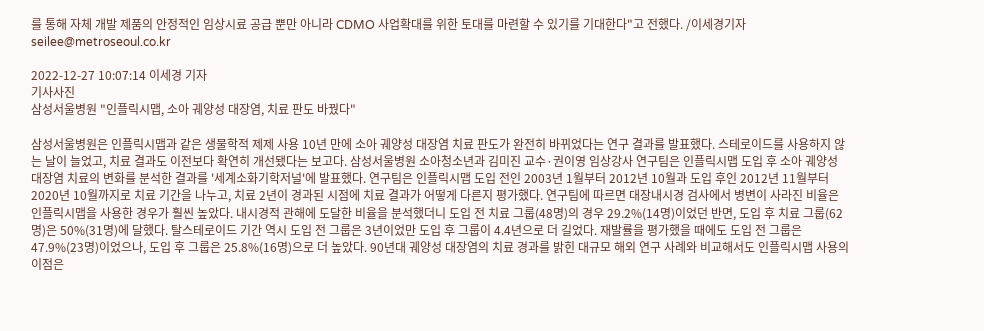를 통해 자체 개발 제품의 안정적인 임상시료 공급 뿐만 아니라 CDMO 사업확대를 위한 토대를 마련할 수 있기를 기대한다"고 전했다. /이세경기자 seilee@metroseoul.co.kr

2022-12-27 10:07:14 이세경 기자
기사사진
삼성서울병원 "인플릭시맵, 소아 궤양성 대장염, 치료 판도 바꿨다"

삼성서울병원은 인플릭시맵과 같은 생물학적 제제 사용 10년 만에 소아 궤양성 대장염 치료 판도가 완전히 바뀌었다는 연구 결과를 발표했다. 스테로이드를 사용하지 않는 날이 늘었고, 치료 결과도 이전보다 확연히 개선됐다는 보고다. 삼성서울병원 소아청소년과 김미진 교수·권이영 임상강사 연구팀은 인플릭시맵 도입 후 소아 궤양성 대장염 치료의 변화를 분석한 결과를 '세계소화기학저널'에 발표했다. 연구팀은 인플릭시맵 도입 전인 2003년 1월부터 2012년 10월과 도입 후인 2012년 11월부터 2020년 10월까지로 치료 기간을 나누고, 치료 2년이 경과된 시점에 치료 결과가 어떻게 다른지 평가했다. 연구팀에 따르면 대장내시경 검사에서 병변이 사라진 비율은 인플릭시맵을 사용한 경우가 훨씬 높았다. 내시경적 관해에 도달한 비율을 분석했더니 도입 전 치료 그룹(48명)의 경우 29.2%(14명)이었던 반면, 도입 후 치료 그룹(62명)은 50%(31명)에 달했다. 탈스테로이드 기간 역시 도입 전 그룹은 3년이었만 도입 후 그룹이 4.4년으로 더 길었다. 재발률을 평가했을 때에도 도입 전 그룹은 47.9%(23명)이었으나, 도입 후 그룹은 25.8%(16명)으로 더 높았다. 90년대 궤양성 대장염의 치료 경과를 밝힌 대규모 해외 연구 사례와 비교해서도 인플릭시맵 사용의 이점은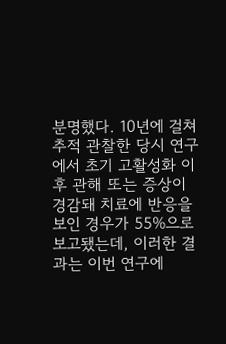분명했다. 10년에 걸쳐 추적 관찰한 당시 연구에서 초기 고활성화 이후 관해 또는 증상이 경감돼 치료에 반응을 보인 경우가 55%으로 보고됐는데, 이러한 결과는 이번 연구에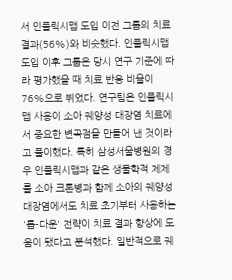서 인플릭시맵 도입 이전 그룹의 치료 결과(56%)와 비슷했다. 인플릭시맵 도입 이후 그룹은 당시 연구 기준에 따라 평가했을 때 치료 반응 비율이 76%으로 뛰었다. 연구팀은 인플릭시맵 사용이 소아 궤양성 대장염 치료에서 중요한 변곡점을 만들어 낸 것이라고 풀이했다. 특히 삼성서울병원의 경우 인플릭시맵과 같은 생물학적 제제를 소아 크론병과 함께 소아의 궤양성 대장염에서도 치료 초기부터 사용하는 '톱-다운' 전략이 치료 결과 향상에 도움이 됐다고 분석했다. 일반적으로 궤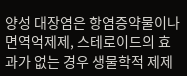양성 대장염은 항염증약물이나 면역억제제, 스테로이드의 효과가 없는 경우 생물학적 제제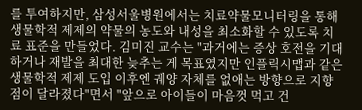를 투여하지만, 삼성서울병원에서는 치료약물모니터링을 통해 생물학적 제제의 약물의 농도와 내성을 최소화할 수 있도록 치료 표준을 만들었다. 김미진 교수는 "과거에는 증상 호전을 기대하거나 재발을 최대한 늦추는 게 목표였지만 인플릭시맵과 같은 생물학적 제제 도입 이후엔 궤양 자체를 없애는 방향으로 지향점이 달라졌다"면서 "앞으로 아이들이 마음껏 먹고 건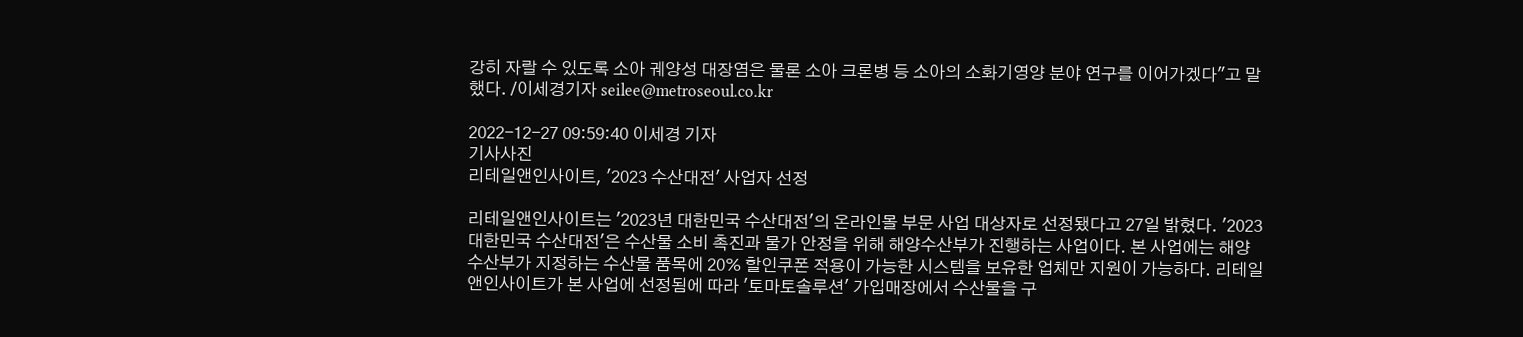강히 자랄 수 있도록 소아 궤양성 대장염은 물론 소아 크론병 등 소아의 소화기영양 분야 연구를 이어가겠다"고 말했다. /이세경기자 seilee@metroseoul.co.kr

2022-12-27 09:59:40 이세경 기자
기사사진
리테일앤인사이트, '2023 수산대전' 사업자 선정

리테일앤인사이트는 '2023년 대한민국 수산대전'의 온라인몰 부문 사업 대상자로 선정됐다고 27일 밝혔다. '2023 대한민국 수산대전'은 수산물 소비 촉진과 물가 안정을 위해 해양수산부가 진행하는 사업이다. 본 사업에는 해양수산부가 지정하는 수산물 품목에 20% 할인쿠폰 적용이 가능한 시스템을 보유한 업체만 지원이 가능하다. 리테일앤인사이트가 본 사업에 선정됨에 따라 '토마토솔루션' 가입매장에서 수산물을 구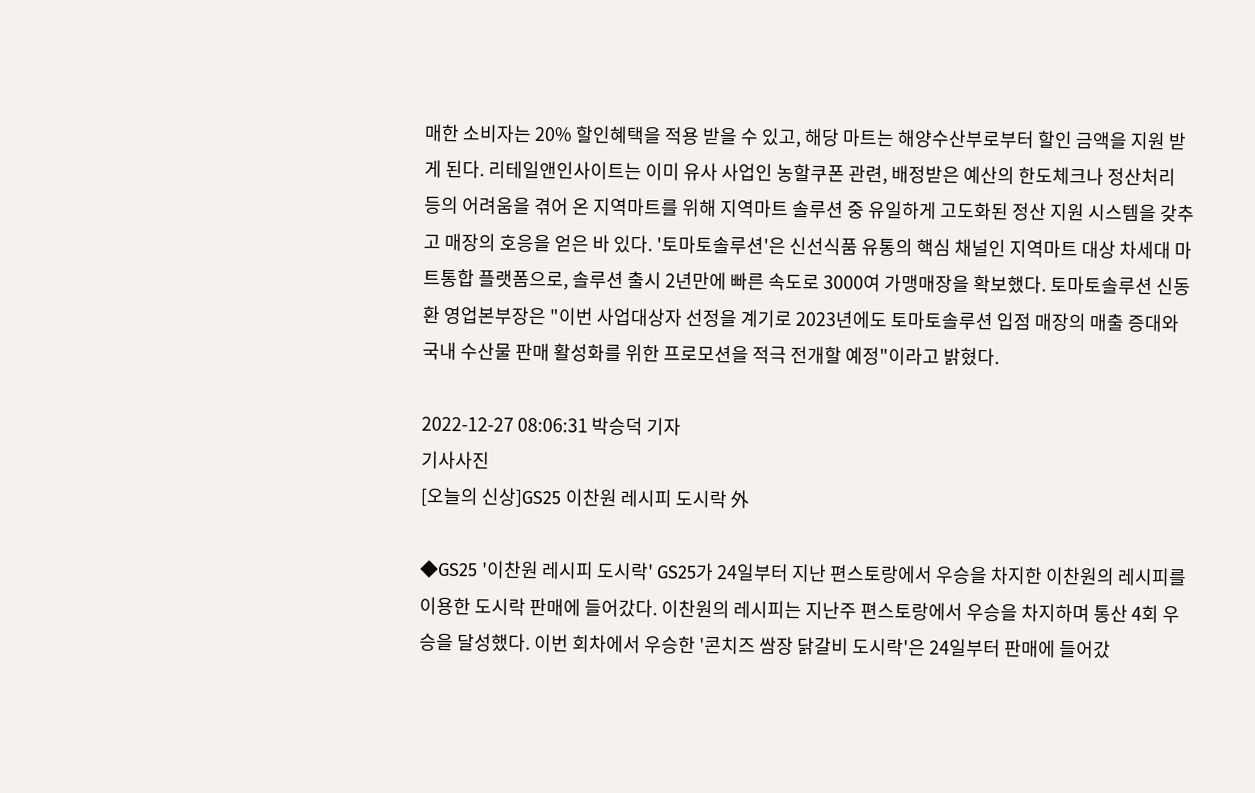매한 소비자는 20% 할인혜택을 적용 받을 수 있고, 해당 마트는 해양수산부로부터 할인 금액을 지원 받게 된다. 리테일앤인사이트는 이미 유사 사업인 농할쿠폰 관련, 배정받은 예산의 한도체크나 정산처리 등의 어려움을 겪어 온 지역마트를 위해 지역마트 솔루션 중 유일하게 고도화된 정산 지원 시스템을 갖추고 매장의 호응을 얻은 바 있다. '토마토솔루션'은 신선식품 유통의 핵심 채널인 지역마트 대상 차세대 마트통합 플랫폼으로, 솔루션 출시 2년만에 빠른 속도로 3000여 가맹매장을 확보했다. 토마토솔루션 신동환 영업본부장은 "이번 사업대상자 선정을 계기로 2023년에도 토마토솔루션 입점 매장의 매출 증대와 국내 수산물 판매 활성화를 위한 프로모션을 적극 전개할 예정"이라고 밝혔다.

2022-12-27 08:06:31 박승덕 기자
기사사진
[오늘의 신상]GS25 이찬원 레시피 도시락 外

◆GS25 '이찬원 레시피 도시락' GS25가 24일부터 지난 편스토랑에서 우승을 차지한 이찬원의 레시피를 이용한 도시락 판매에 들어갔다. 이찬원의 레시피는 지난주 편스토랑에서 우승을 차지하며 통산 4회 우승을 달성했다. 이번 회차에서 우승한 '콘치즈 쌈장 닭갈비 도시락'은 24일부터 판매에 들어갔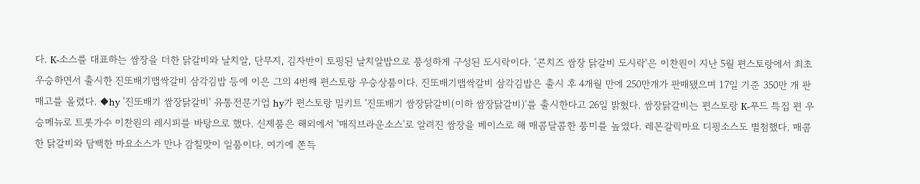다. K-소스를 대표하는 쌈장을 더한 닭갈비와 날치알, 단무지, 김자반이 토핑된 날치알밥으로 풍성하게 구성된 도시락이다. '콘치즈 쌈장 닭갈비 도시락'은 이찬원이 지난 5월 편스토랑에서 최초 우승하면서 출시한 진또배기맵싹갈비 삼각김밥 등에 이은 그의 4번째 편스토랑 우승상품이다. 진또배기맵싹갈비 삼각김밥은 출시 후 4개월 만에 250만개가 판매됐으며 17일 기준 350만 개 판매고를 올렸다. ◆hy '진또배기 쌈장닭갈비' 유통전문기업 hy가 편스토랑 밀키트 '진또배기 쌈장닭갈비(이하 쌈장닭갈비)'를 출시한다고 26일 밝혔다. 쌈장닭갈비는 편스토랑 K-푸드 특집 편 우승메뉴로 트롯가수 이찬원의 레시피를 바탕으로 했다. 신제품은 해외에서 '매직브라운소스'로 알려진 쌈장을 베이스로 해 매콤달콤한 풍미를 높였다. 레몬갈릭마요 디핑소스도 별첨했다. 매콤한 닭갈비와 담백한 마요소스가 만나 감칠맛이 일품이다. 여기에 쫀득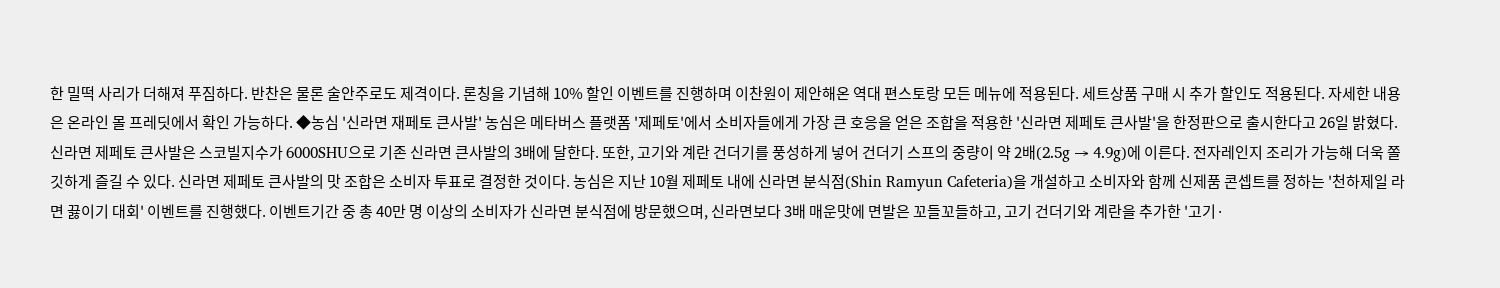한 밀떡 사리가 더해져 푸짐하다. 반찬은 물론 술안주로도 제격이다. 론칭을 기념해 10% 할인 이벤트를 진행하며 이찬원이 제안해온 역대 편스토랑 모든 메뉴에 적용된다. 세트상품 구매 시 추가 할인도 적용된다. 자세한 내용은 온라인 몰 프레딧에서 확인 가능하다. ◆농심 '신라면 재페토 큰사발' 농심은 메타버스 플랫폼 '제페토'에서 소비자들에게 가장 큰 호응을 얻은 조합을 적용한 '신라면 제페토 큰사발'을 한정판으로 출시한다고 26일 밝혔다. 신라면 제페토 큰사발은 스코빌지수가 6000SHU으로 기존 신라면 큰사발의 3배에 달한다. 또한, 고기와 계란 건더기를 풍성하게 넣어 건더기 스프의 중량이 약 2배(2.5g → 4.9g)에 이른다. 전자레인지 조리가 가능해 더욱 쫄깃하게 즐길 수 있다. 신라면 제페토 큰사발의 맛 조합은 소비자 투표로 결정한 것이다. 농심은 지난 10월 제페토 내에 신라면 분식점(Shin Ramyun Cafeteria)을 개설하고 소비자와 함께 신제품 콘셉트를 정하는 '천하제일 라면 끓이기 대회' 이벤트를 진행했다. 이벤트기간 중 총 40만 명 이상의 소비자가 신라면 분식점에 방문했으며, 신라면보다 3배 매운맛에 면발은 꼬들꼬들하고, 고기 건더기와 계란을 추가한 '고기·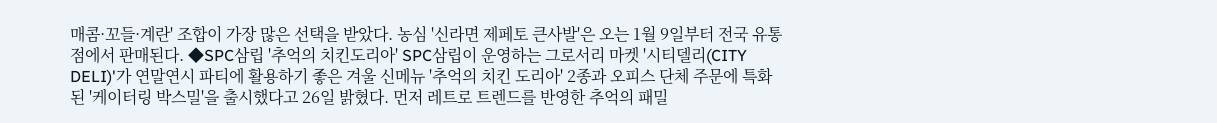매콤·꼬들·계란' 조합이 가장 많은 선택을 받았다. 농심 '신라면 제페토 큰사발'은 오는 1월 9일부터 전국 유통점에서 판매된다. ◆SPC삼립 '추억의 치킨도리아' SPC삼립이 운영하는 그로서리 마켓 '시티델리(CITY DELI)'가 연말연시 파티에 활용하기 좋은 겨울 신메뉴 '추억의 치킨 도리아' 2종과 오피스 단체 주문에 특화된 '케이터링 박스밀'을 출시했다고 26일 밝혔다. 먼저 레트로 트렌드를 반영한 추억의 패밀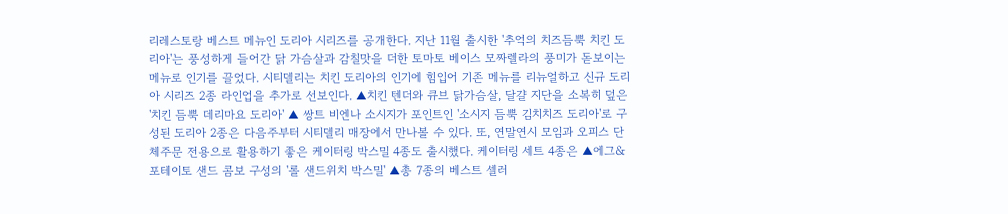리레스토랑 베스트 메뉴인 도리아 시리즈를 공개한다. 지난 11월 출시한 '추억의 치즈듬뿍 치킨 도리아'는 풍성하게 들어간 닭 가슴살과 감칠맛을 더한 토마토 베이스 모짜렐라의 풍미가 돋보이는 메뉴로 인기를 끌었다. 시티델리는 치킨 도리아의 인기에 힘입어 기존 메뉴를 리뉴얼하고 신규 도리아 시리즈 2종 라인업을 추가로 선보인다. ▲치킨 텐더와 큐브 닭가슴살, 달걀 지단을 소복히 덮은 '치킨 듬뿍 데리마요 도리아' ▲ 쌍트 비엔나 소시지가 포인트인 '소시지 듬뿍 김치치즈 도리아'로 구성된 도리아 2종은 다음주부터 시티델리 매장에서 만나볼 수 있다. 또, 연말연시 모임과 오피스 단체주문 전용으로 활용하기 좋은 케이터링 박스밀 4종도 출시했다. 케이터링 세트 4종은 ▲에그&포테이토 샌드 콤보 구성의 '롤 샌드위치 박스밀' ▲총 7종의 베스트 셀러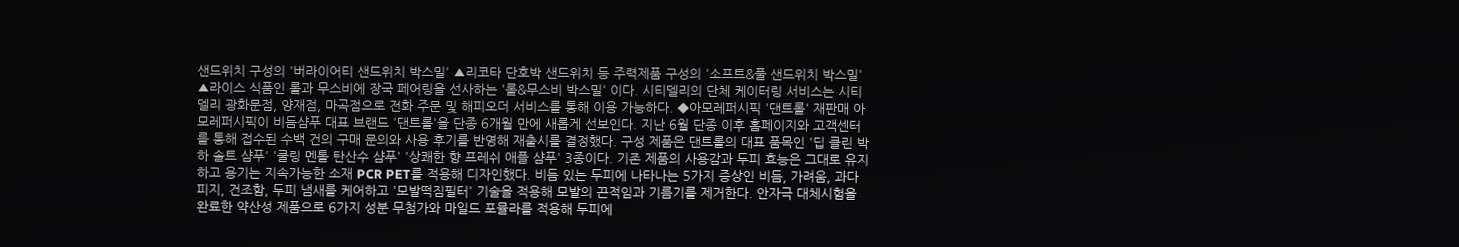샌드위치 구성의 '버라이어티 샌드위치 박스밀' ▲리코타 단호박 샌드위치 등 주력제품 구성의 '소프트&풀 샌드위치 박스밀' ▲라이스 식품인 롤과 무스비에 장국 페어링을 선사하는 '롤&무스비 박스밀' 이다. 시티델리의 단체 케이터링 서비스는 시티델리 광화문점, 양재점, 마곡점으로 전화 주문 및 해피오더 서비스를 통해 이용 가능하다. ◆아모레퍼시픽 '댄트롤' 재판매 아모레퍼시픽이 비듬샴푸 대표 브랜드 '댄트롤'을 단종 6개월 만에 새롭게 선보인다. 지난 6월 단종 이후 홈페이지와 고객센터를 통해 접수된 수백 건의 구매 문의와 사용 후기를 반영해 재출시를 결정했다. 구성 제품은 댄트롤의 대표 품목인 '딥 클린 박하 솔트 샴푸' '쿨링 멘톨 탄산수 샴푸' '상쾌한 향 프레쉬 애플 샴푸' 3종이다. 기존 제품의 사용감과 두피 효능은 그대로 유지하고 용기는 지속가능한 소재 PCR PET를 적용해 디자인했다. 비듬 있는 두피에 나타나는 5가지 증상인 비듬, 가려움, 과다 피지, 건조함, 두피 냄새를 케어하고 '모발떡짐필터' 기술을 적용해 모발의 끈적임과 기름기를 제거한다. 안자극 대체시험을 완료한 약산성 제품으로 6가지 성분 무첨가와 마일드 포뮬라를 적용해 두피에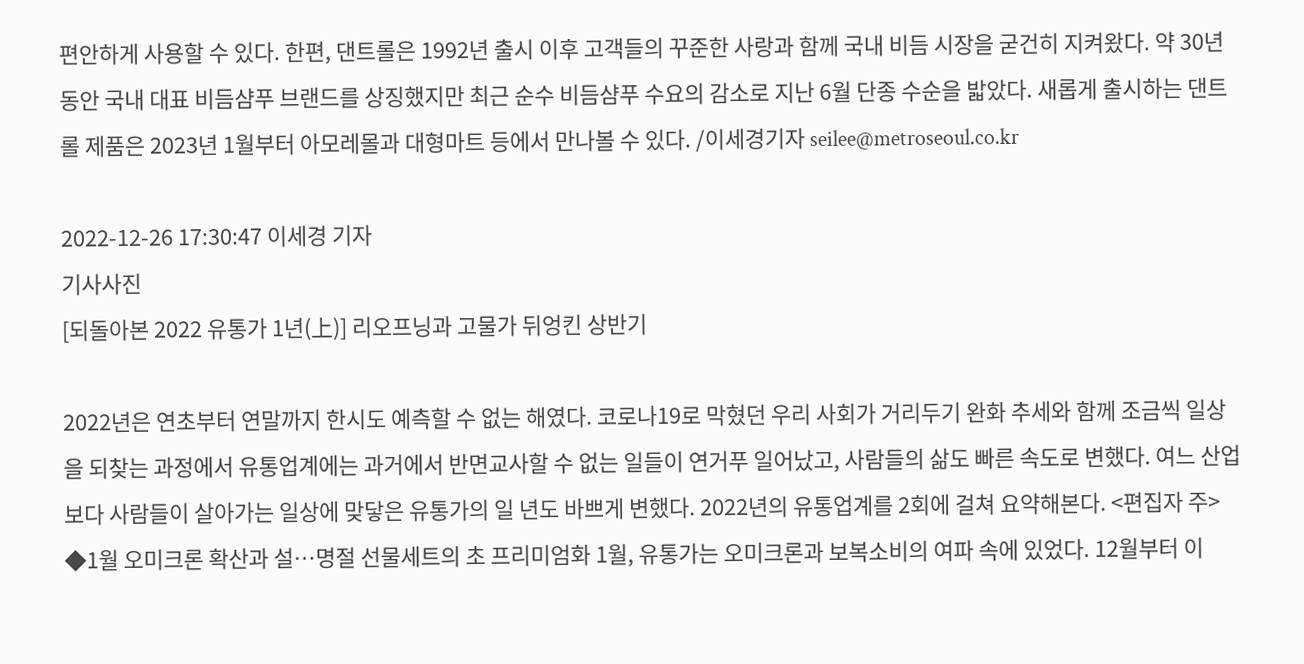편안하게 사용할 수 있다. 한편, 댄트롤은 1992년 출시 이후 고객들의 꾸준한 사랑과 함께 국내 비듬 시장을 굳건히 지켜왔다. 약 30년 동안 국내 대표 비듬샴푸 브랜드를 상징했지만 최근 순수 비듬샴푸 수요의 감소로 지난 6월 단종 수순을 밟았다. 새롭게 출시하는 댄트롤 제품은 2023년 1월부터 아모레몰과 대형마트 등에서 만나볼 수 있다. /이세경기자 seilee@metroseoul.co.kr

2022-12-26 17:30:47 이세경 기자
기사사진
[되돌아본 2022 유통가 1년(上)] 리오프닝과 고물가 뒤엉킨 상반기

2022년은 연초부터 연말까지 한시도 예측할 수 없는 해였다. 코로나19로 막혔던 우리 사회가 거리두기 완화 추세와 함께 조금씩 일상을 되찾는 과정에서 유통업계에는 과거에서 반면교사할 수 없는 일들이 연거푸 일어났고, 사람들의 삶도 빠른 속도로 변했다. 여느 산업보다 사람들이 살아가는 일상에 맞닿은 유통가의 일 년도 바쁘게 변했다. 2022년의 유통업계를 2회에 걸쳐 요약해본다. <편집자 주> ◆1월 오미크론 확산과 설…명절 선물세트의 초 프리미엄화 1월, 유통가는 오미크론과 보복소비의 여파 속에 있었다. 12월부터 이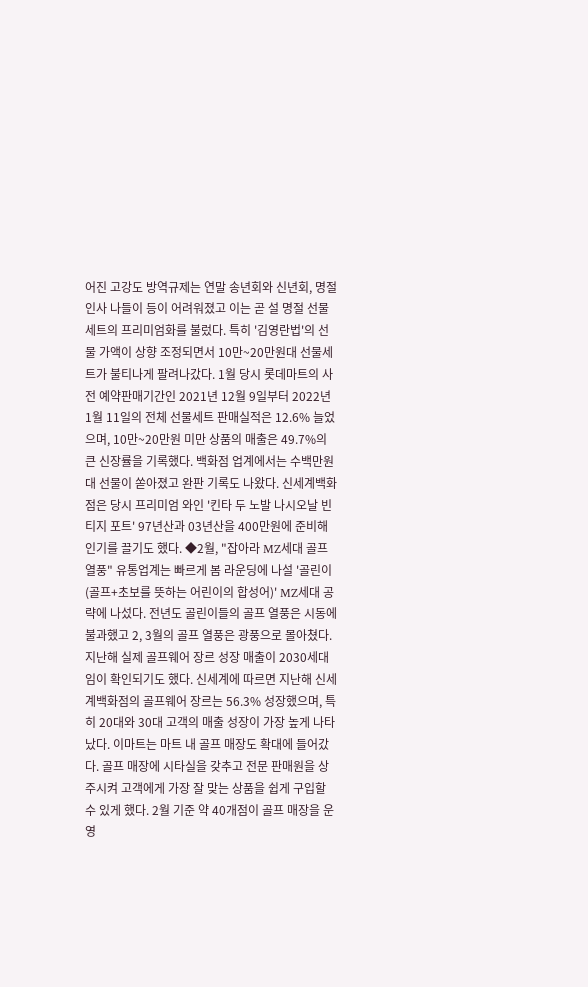어진 고강도 방역규제는 연말 송년회와 신년회, 명절 인사 나들이 등이 어려워졌고 이는 곧 설 명절 선물세트의 프리미엄화를 불렀다. 특히 '김영란법'의 선물 가액이 상향 조정되면서 10만~20만원대 선물세트가 불티나게 팔려나갔다. 1월 당시 롯데마트의 사전 예약판매기간인 2021년 12월 9일부터 2022년 1월 11일의 전체 선물세트 판매실적은 12.6% 늘었으며, 10만~20만원 미만 상품의 매출은 49.7%의 큰 신장률을 기록했다. 백화점 업계에서는 수백만원대 선물이 쏟아졌고 완판 기록도 나왔다. 신세계백화점은 당시 프리미엄 와인 '킨타 두 노발 나시오날 빈티지 포트' 97년산과 03년산을 400만원에 준비해 인기를 끌기도 했다. ◆2월, "잡아라 MZ세대 골프열풍" 유통업계는 빠르게 봄 라운딩에 나설 '골린이(골프+초보를 뜻하는 어린이의 합성어)' MZ세대 공략에 나섰다. 전년도 골린이들의 골프 열풍은 시동에 불과했고 2, 3월의 골프 열풍은 광풍으로 몰아쳤다. 지난해 실제 골프웨어 장르 성장 매출이 2030세대임이 확인되기도 했다. 신세계에 따르면 지난해 신세계백화점의 골프웨어 장르는 56.3% 성장했으며, 특히 20대와 30대 고객의 매출 성장이 가장 높게 나타났다. 이마트는 마트 내 골프 매장도 확대에 들어갔다. 골프 매장에 시타실을 갖추고 전문 판매원을 상주시켜 고객에게 가장 잘 맞는 상품을 쉽게 구입할 수 있게 했다. 2월 기준 약 40개점이 골프 매장을 운영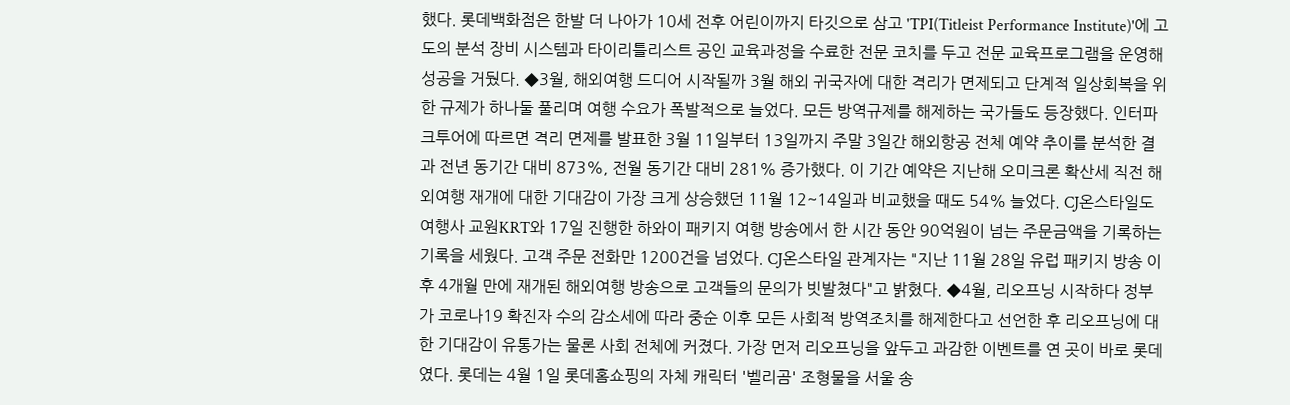했다. 롯데백화점은 한발 더 나아가 10세 전후 어린이까지 타깃으로 삼고 'TPI(Titleist Performance Institute)'에 고도의 분석 장비 시스템과 타이리틀리스트 공인 교육과정을 수료한 전문 코치를 두고 전문 교육프로그램을 운영해 성공을 거뒀다. ◆3월, 해외여행 드디어 시작될까 3월 해외 귀국자에 대한 격리가 면제되고 단계적 일상회복을 위한 규제가 하나둘 풀리며 여행 수요가 폭발적으로 늘었다. 모든 방역규제를 해제하는 국가들도 등장했다. 인터파크투어에 따르면 격리 면제를 발표한 3월 11일부터 13일까지 주말 3일간 해외항공 전체 예약 추이를 분석한 결과 전년 동기간 대비 873%, 전월 동기간 대비 281% 증가했다. 이 기간 예약은 지난해 오미크론 확산세 직전 해외여행 재개에 대한 기대감이 가장 크게 상승했던 11월 12~14일과 비교했을 때도 54% 늘었다. CJ온스타일도 여행사 교원KRT와 17일 진행한 하와이 패키지 여행 방송에서 한 시간 동안 90억원이 넘는 주문금액을 기록하는 기록을 세웠다. 고객 주문 전화만 1200건을 넘었다. CJ온스타일 관계자는 "지난 11월 28일 유럽 패키지 방송 이후 4개월 만에 재개된 해외여행 방송으로 고객들의 문의가 빗발쳤다"고 밝혔다. ◆4월, 리오프닝 시작하다 정부가 코로나19 확진자 수의 감소세에 따라 중순 이후 모든 사회적 방역조치를 해제한다고 선언한 후 리오프닝에 대한 기대감이 유통가는 물론 사회 전체에 커졌다. 가장 먼저 리오프닝을 앞두고 과감한 이벤트를 연 곳이 바로 롯데였다. 롯데는 4월 1일 롯데홈쇼핑의 자체 캐릭터 '벨리곰' 조형물을 서울 송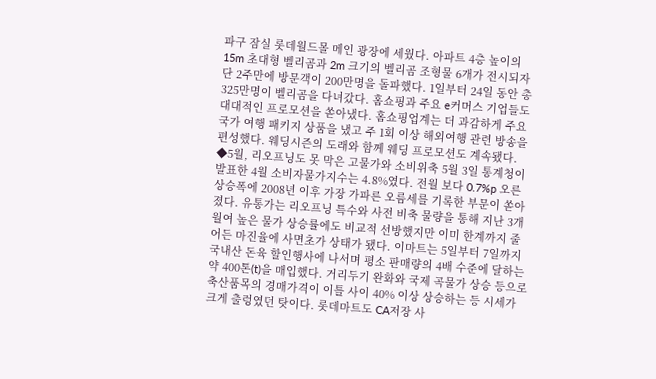파구 잠실 롯데월드몰 메인 광장에 세웠다. 아파트 4층 높이의 15m 초대형 벨리곰과 2m 크기의 벨리곰 조형물 6개가 전시되자 단 2주만에 방문객이 200만명을 돌파했다. 1일부터 24일 동안 총 325만명이 벨리곰을 다녀갔다. 홈쇼핑과 주요 e커머스 기업들도 대대적인 프로모션을 쏟아냈다. 홈쇼핑업계는 더 과감하게 주요 국가 여행 패키지 상품을 냈고 주 1회 이상 해외여행 관련 방송을 편성했다. 웨딩시즌의 도래와 함께 웨딩 프로모션도 계속됐다. ◆5월, 리오프닝도 못 막은 고물가와 소비위축 5월 3일 통계청이 발표한 4월 소비자물가지수는 4.8%였다. 전월 보다 0.7%p 오른 상승폭에 2008년 이후 가장 가파른 오름세를 기록한 부문이 쏟아졌다. 유통가는 리오프닝 특수와 사전 비축 물량을 통해 지난 3개월여 높은 물가 상승률에도 비교적 선방했지만 이미 한계까지 줄어든 마진율에 사면초가 상태가 됐다. 이마트는 5일부터 7일까지 국내산 돈육 할인행사에 나서며 평소 판매량의 4배 수준에 달하는 약 400톤(t)을 매입했다. 거리두기 완화와 국제 곡물가 상승 등으로 축산품목의 경매가격이 이틀 사이 40% 이상 상승하는 등 시세가 크게 출렁였던 탓이다. 롯데마트도 CA저장 사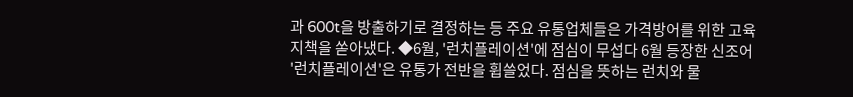과 600t을 방출하기로 결정하는 등 주요 유통업체들은 가격방어를 위한 고육지책을 쏟아냈다. ◆6월, '런치플레이션'에 점심이 무섭다 6월 등장한 신조어 '런치플레이션'은 유통가 전반을 휩쓸었다. 점심을 뜻하는 런치와 물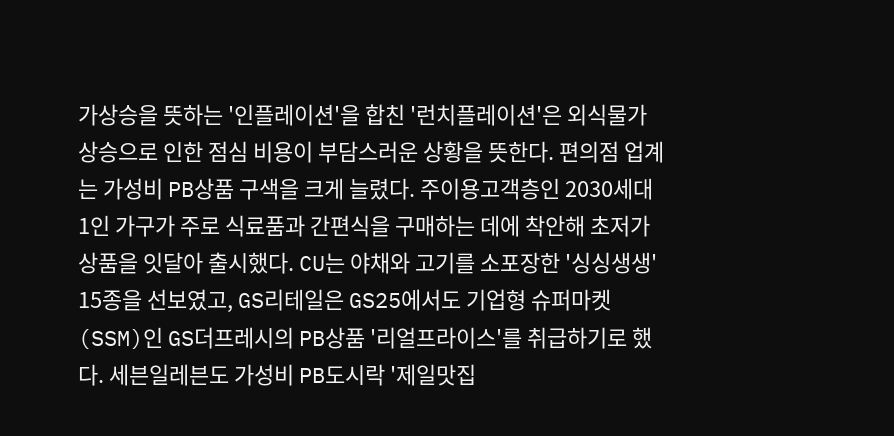가상승을 뜻하는 '인플레이션'을 합친 '런치플레이션'은 외식물가 상승으로 인한 점심 비용이 부담스러운 상황을 뜻한다. 편의점 업계는 가성비 PB상품 구색을 크게 늘렸다. 주이용고객층인 2030세대 1인 가구가 주로 식료품과 간편식을 구매하는 데에 착안해 초저가 상품을 잇달아 출시했다. CU는 야채와 고기를 소포장한 '싱싱생생' 15종을 선보였고, GS리테일은 GS25에서도 기업형 슈퍼마켓(SSM)인 GS더프레시의 PB상품 '리얼프라이스'를 취급하기로 했다. 세븐일레븐도 가성비 PB도시락 '제일맛집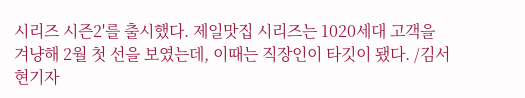시리즈 시즌2'를 출시했다. 제일맛집 시리즈는 1020세대 고객을 겨냥해 2월 첫 선을 보였는데, 이때는 직장인이 타깃이 됐다. /김서현기자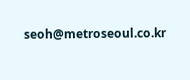seoh@metroseoul.co.kr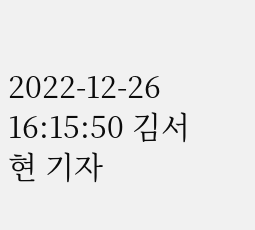2022-12-26 16:15:50 김서현 기자